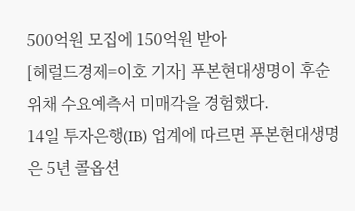500억원 모집에 150억원 받아
[헤럴드경제=이호 기자] 푸본현대생명이 후순위채 수요예측서 미매각을 경험했다.
14일 투자은행(IB) 업계에 따르면 푸본현대생명은 5년 콜옵션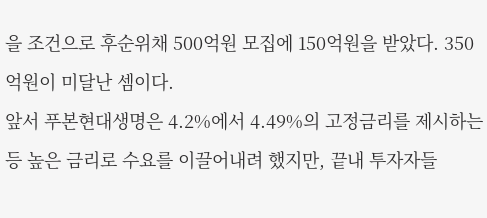을 조건으로 후순위채 500억원 모집에 150억원을 받았다. 350억원이 미달난 셈이다.
앞서 푸본현대생명은 4.2%에서 4.49%의 고정금리를 제시하는 등 높은 금리로 수요를 이끌어내려 했지만, 끝내 투자자들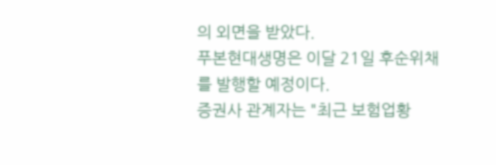의 외면을 받았다.
푸본현대생명은 이달 21일 후순위채를 발행할 예정이다.
증권사 관계자는 "최근 보험업황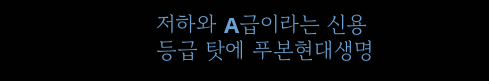저하와 A급이라는 신용등급 탓에 푸본현대생명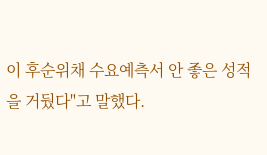이 후순위채 수요예측서 안 좋은 성적을 거뒀다"고 말했다.